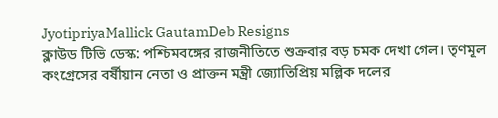JyotipriyaMallick GautamDeb Resigns
ক্লাউড টিভি ডেস্ক: পশ্চিমবঙ্গের রাজনীতিতে শুক্রবার বড় চমক দেখা গেল। তৃণমূল কংগ্রেসের বর্ষীয়ান নেতা ও প্রাক্তন মন্ত্রী জ্যোতিপ্রিয় মল্লিক দলের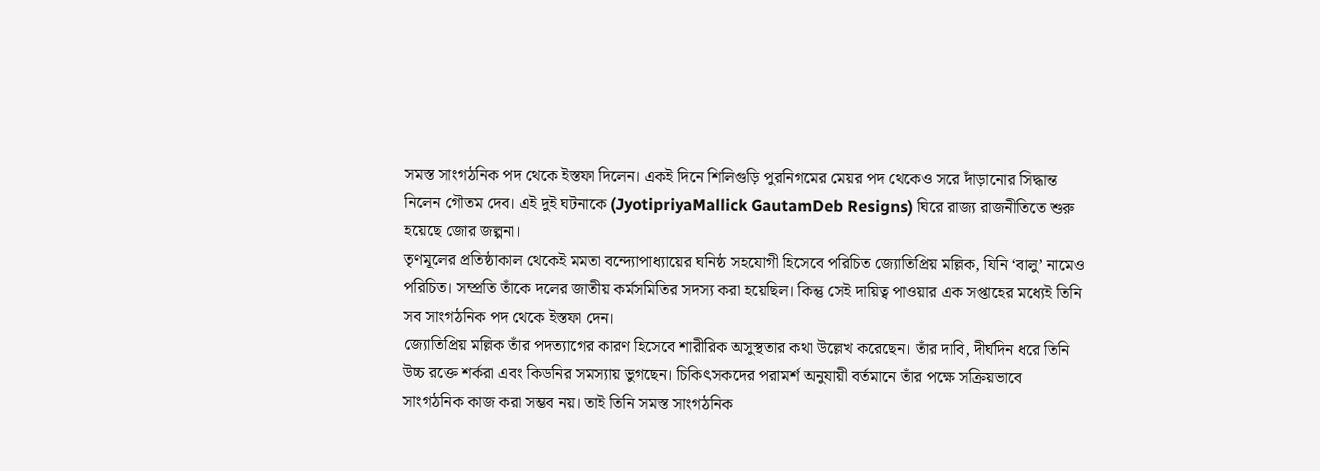সমস্ত সাংগঠনিক পদ থেকে ইস্তফা দিলেন। একই দিনে শিলিগুড়ি পুরনিগমের মেয়র পদ থেকেও সরে দাঁড়ানোর সিদ্ধান্ত নিলেন গৌতম দেব। এই দুই ঘটনাকে (JyotipriyaMallick GautamDeb Resigns) ঘিরে রাজ্য রাজনীতিতে শুরু হয়েছে জোর জল্পনা।
তৃণমূলের প্রতিষ্ঠাকাল থেকেই মমতা বন্দ্যোপাধ্যায়ের ঘনিষ্ঠ সহযোগী হিসেবে পরিচিত জ্যোতিপ্রিয় মল্লিক, যিনি ‘বালু’ নামেও পরিচিত। সম্প্রতি তাঁকে দলের জাতীয় কর্মসমিতির সদস্য করা হয়েছিল। কিন্তু সেই দায়িত্ব পাওয়ার এক সপ্তাহের মধ্যেই তিনি সব সাংগঠনিক পদ থেকে ইস্তফা দেন।
জ্যোতিপ্রিয় মল্লিক তাঁর পদত্যাগের কারণ হিসেবে শারীরিক অসুস্থতার কথা উল্লেখ করেছেন। তাঁর দাবি, দীর্ঘদিন ধরে তিনি উচ্চ রক্তে শর্করা এবং কিডনির সমস্যায় ভুগছেন। চিকিৎসকদের পরামর্শ অনুযায়ী বর্তমানে তাঁর পক্ষে সক্রিয়ভাবে সাংগঠনিক কাজ করা সম্ভব নয়। তাই তিনি সমস্ত সাংগঠনিক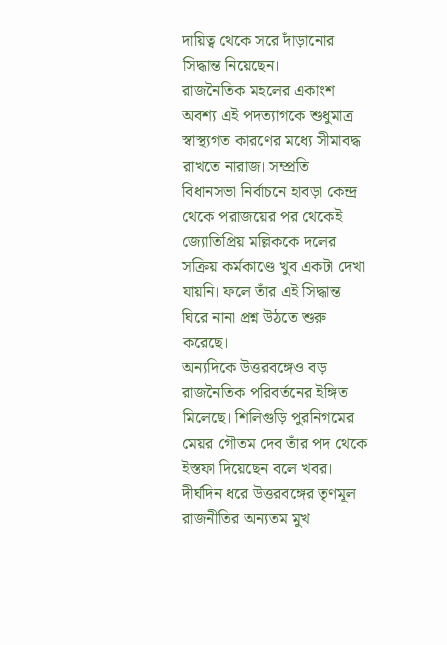দায়িত্ব থেকে সরে দাঁড়ানোর সিদ্ধান্ত নিয়েছেন।
রাজনৈতিক মহলের একাংশ অবশ্য এই পদত্যাগকে শুধুমাত্র স্বাস্থ্যগত কারণের মধ্যে সীমাবদ্ধ রাখতে নারাজ। সম্প্রতি বিধানসভা নির্বাচনে হাবড়া কেন্দ্র থেকে পরাজয়ের পর থেকেই জ্যোতিপ্রিয় মল্লিককে দলের সক্রিয় কর্মকাণ্ডে খুব একটা দেখা যায়নি। ফলে তাঁর এই সিদ্ধান্ত ঘিরে নানা প্রশ্ন উঠতে শুরু করেছে।
অন্যদিকে উত্তরবঙ্গেও বড় রাজনৈতিক পরিবর্তনের ইঙ্গিত মিলেছে। শিলিগুড়ি পুরনিগমের মেয়র গৌতম দেব তাঁর পদ থেকে ইস্তফা দিয়েছেন বলে খবর। দীর্ঘদিন ধরে উত্তরবঙ্গের তৃণমূল রাজনীতির অন্যতম মুখ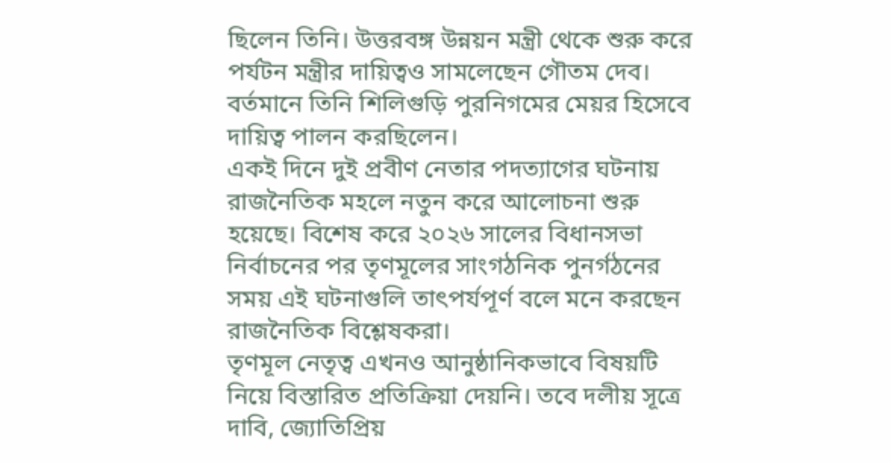ছিলেন তিনি। উত্তরবঙ্গ উন্নয়ন মন্ত্রী থেকে শুরু করে পর্যটন মন্ত্রীর দায়িত্বও সামলেছেন গৌতম দেব। বর্তমানে তিনি শিলিগুড়ি পুরনিগমের মেয়র হিসেবে দায়িত্ব পালন করছিলেন।
একই দিনে দুই প্রবীণ নেতার পদত্যাগের ঘটনায় রাজনৈতিক মহলে নতুন করে আলোচনা শুরু হয়েছে। বিশেষ করে ২০২৬ সালের বিধানসভা নির্বাচনের পর তৃণমূলের সাংগঠনিক পুনর্গঠনের সময় এই ঘটনাগুলি তাৎপর্যপূর্ণ বলে মনে করছেন রাজনৈতিক বিশ্লেষকরা।
তৃণমূল নেতৃত্ব এখনও আনুষ্ঠানিকভাবে বিষয়টি নিয়ে বিস্তারিত প্রতিক্রিয়া দেয়নি। তবে দলীয় সূত্রে দাবি, জ্যোতিপ্রিয়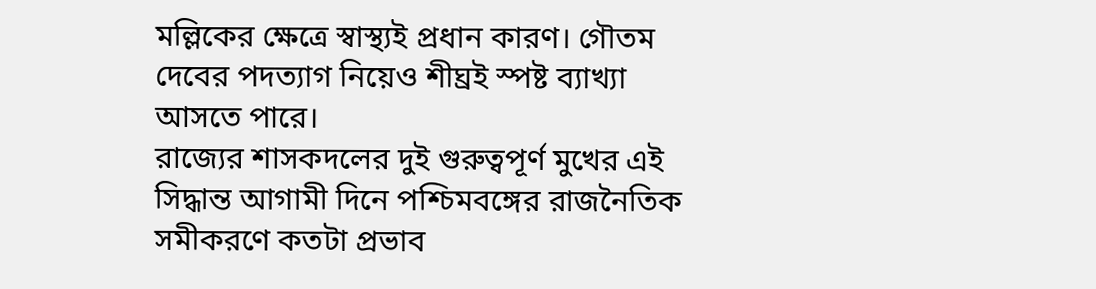মল্লিকের ক্ষেত্রে স্বাস্থ্যই প্রধান কারণ। গৌতম দেবের পদত্যাগ নিয়েও শীঘ্রই স্পষ্ট ব্যাখ্যা আসতে পারে।
রাজ্যের শাসকদলের দুই গুরুত্বপূর্ণ মুখের এই সিদ্ধান্ত আগামী দিনে পশ্চিমবঙ্গের রাজনৈতিক সমীকরণে কতটা প্রভাব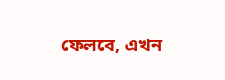ফেলবে, এখন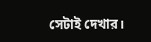সেটাই দেখার।